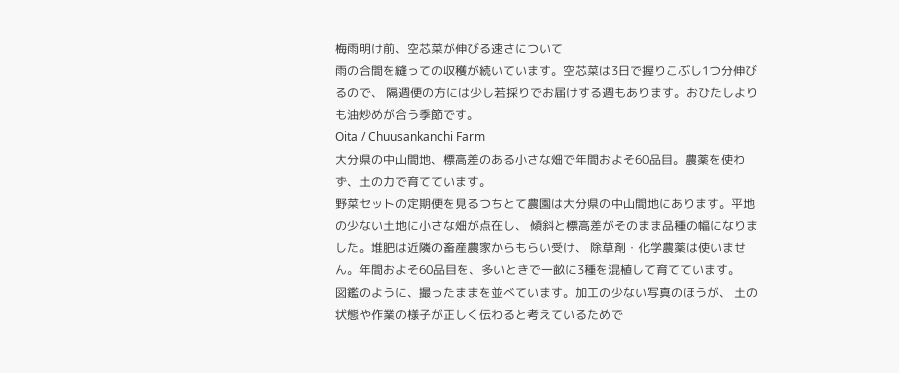梅雨明け前、空芯菜が伸びる速さについて
雨の合間を縫っての収穫が続いています。空芯菜は3日で握りこぶし1つ分伸びるので、 隔週便の方には少し若採りでお届けする週もあります。おひたしよりも油炒めが合う季節です。
Oita / Chuusankanchi Farm
大分県の中山間地、標高差のある小さな畑で年間およそ60品目。農薬を使わず、土の力で育てています。
野菜セットの定期便を見るつちとて農園は大分県の中山間地にあります。平地の少ない土地に小さな畑が点在し、 傾斜と標高差がそのまま品種の幅になりました。堆肥は近隣の畜産農家からもらい受け、 除草剤・化学農薬は使いません。年間およそ60品目を、多いときで一畝に3種を混植して育てています。
図鑑のように、撮ったままを並べています。加工の少ない写真のほうが、 土の状態や作業の様子が正しく伝わると考えているためで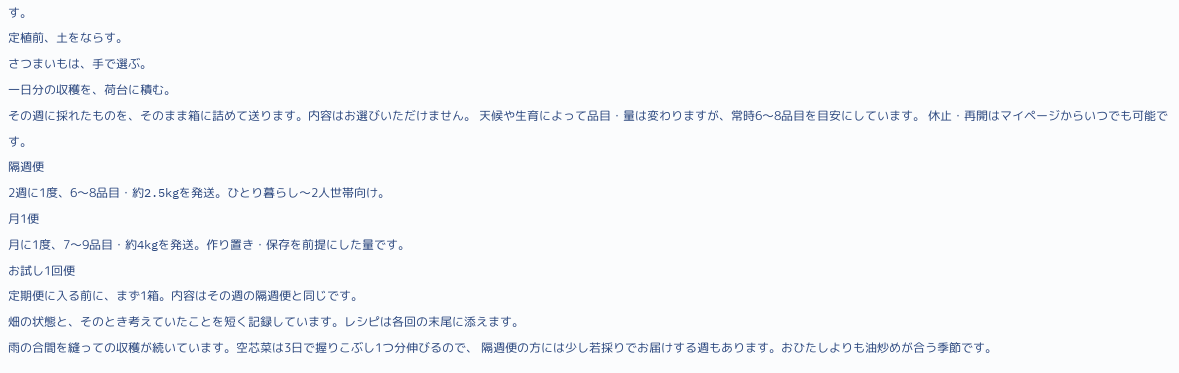す。
定植前、土をならす。
さつまいもは、手で選ぶ。
一日分の収穫を、荷台に積む。
その週に採れたものを、そのまま箱に詰めて送ります。内容はお選びいただけません。 天候や生育によって品目・量は変わりますが、常時6〜8品目を目安にしています。 休止・再開はマイページからいつでも可能です。
隔週便
2週に1度、6〜8品目・約2.5kgを発送。ひとり暮らし〜2人世帯向け。
月1便
月に1度、7〜9品目・約4kgを発送。作り置き・保存を前提にした量です。
お試し1回便
定期便に入る前に、まず1箱。内容はその週の隔週便と同じです。
畑の状態と、そのとき考えていたことを短く記録しています。レシピは各回の末尾に添えます。
雨の合間を縫っての収穫が続いています。空芯菜は3日で握りこぶし1つ分伸びるので、 隔週便の方には少し若採りでお届けする週もあります。おひたしよりも油炒めが合う季節です。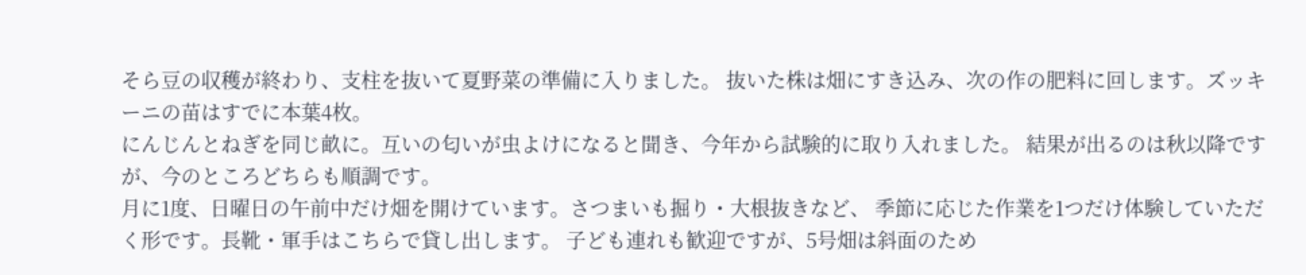そら豆の収穫が終わり、支柱を抜いて夏野菜の準備に入りました。 抜いた株は畑にすき込み、次の作の肥料に回します。ズッキーニの苗はすでに本葉4枚。
にんじんとねぎを同じ畝に。互いの匂いが虫よけになると聞き、今年から試験的に取り入れました。 結果が出るのは秋以降ですが、今のところどちらも順調です。
月に1度、日曜日の午前中だけ畑を開けています。さつまいも掘り・大根抜きなど、 季節に応じた作業を1つだけ体験していただく形です。長靴・軍手はこちらで貸し出します。 子ども連れも歓迎ですが、5号畑は斜面のため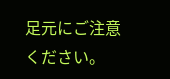足元にご注意ください。